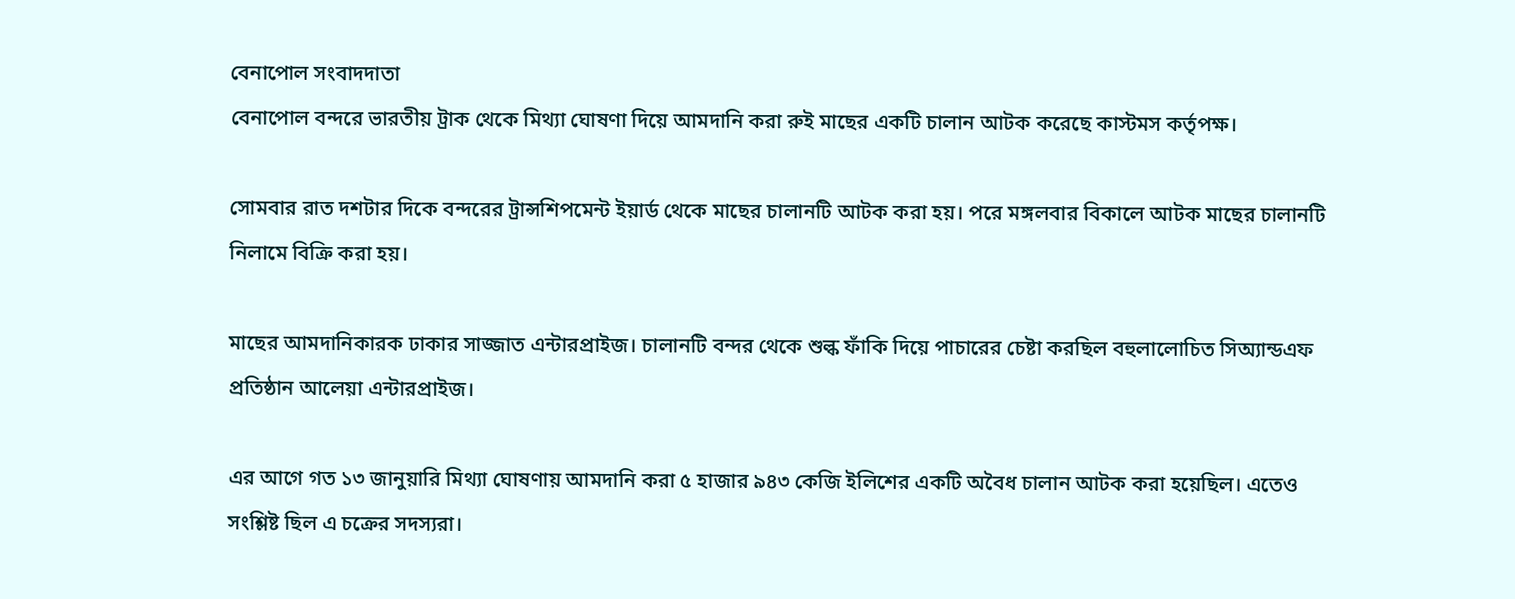বেনাপোল সংবাদদাতা
বেনাপোল বন্দরে ভারতীয় ট্রাক থেকে মিথ্যা ঘোষণা দিয়ে আমদানি করা রুই মাছের একটি চালান আটক করেছে কাস্টমস কর্তৃপক্ষ।

সোমবার রাত দশটার দিকে বন্দরের ট্রান্সশিপমেন্ট ইয়ার্ড থেকে মাছের চালানটি আটক করা হয়। পরে মঙ্গলবার বিকালে আটক মাছের চালানটি নিলামে বিক্রি করা হয়।

মাছের আমদানিকারক ঢাকার সাজ্জাত এন্টারপ্রাইজ। চালানটি বন্দর থেকে শুল্ক ফাঁকি দিয়ে পাচারের চেষ্টা করছিল বহুলালোচিত সিঅ্যান্ডএফ প্রতিষ্ঠান আলেয়া এন্টারপ্রাইজ।

এর আগে গত ১৩ জানুয়ারি মিথ্যা ঘোষণায় আমদানি করা ৫ হাজার ৯৪৩ কেজি ইলিশের একটি অবৈধ চালান আটক করা হয়েছিল। এতেও সংশ্লিষ্ট ছিল এ চক্রের সদস্যরা।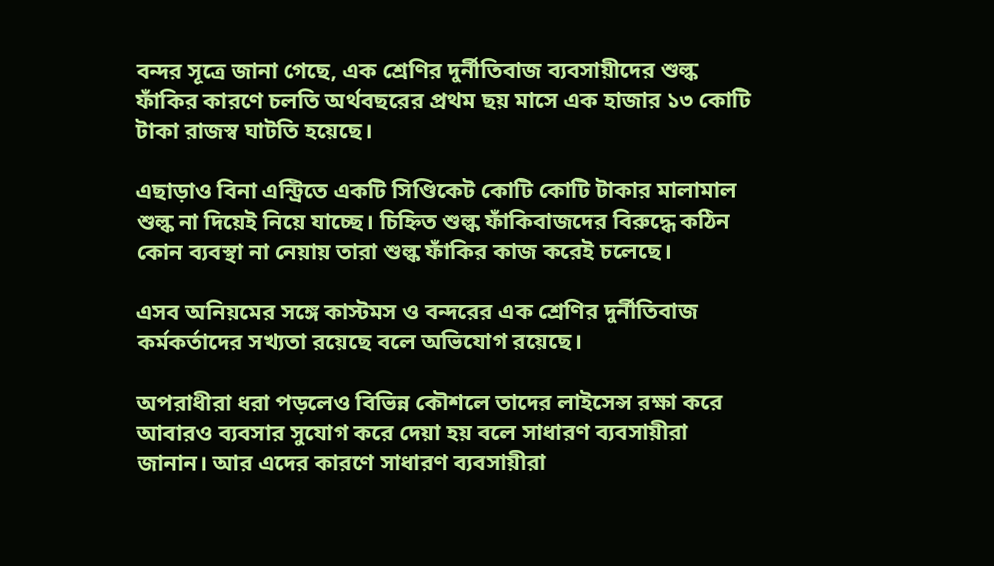বন্দর সূত্রে জানা গেছে, এক শ্রেণির দুর্নীতিবাজ ব্যবসায়ীদের শুল্ক ফাঁকির কারণে চলতি অর্থবছরের প্রথম ছয় মাসে এক হাজার ১৩ কোটি টাকা রাজস্ব ঘাটতি হয়েছে।

এছাড়াও বিনা এন্ট্রিতে একটি সিণ্ডিকেট কোটি কোটি টাকার মালামাল শুল্ক না দিয়েই নিয়ে যাচ্ছে। চিহ্নিত শুল্ক ফাঁকিবাজদের বিরুদ্ধে কঠিন কোন ব্যবস্থা না নেয়ায় তারা শুল্ক ফাঁকির কাজ করেই চলেছে।

এসব অনিয়মের সঙ্গে কাস্টমস ও বন্দরের এক শ্রেণির দুর্নীতিবাজ কর্মকর্তাদের সখ্যতা রয়েছে বলে অভিযোগ রয়েছে।

অপরাধীরা ধরা পড়লেও বিভিন্ন কৌশলে তাদের লাইসেন্স রক্ষা করে আবারও ব্যবসার সুযোগ করে দেয়া হয় বলে সাধারণ ব্যবসায়ীরা জানান। আর এদের কারণে সাধারণ ব্যবসায়ীরা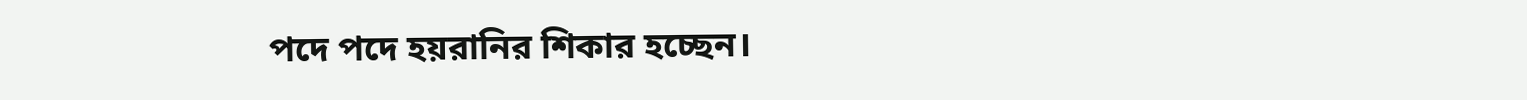পদে পদে হয়রানির শিকার হচ্ছেন।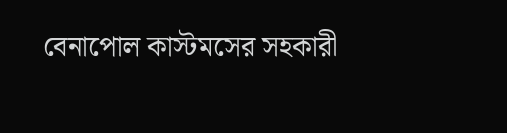বেনাপোল কাস্টমসের সহকারী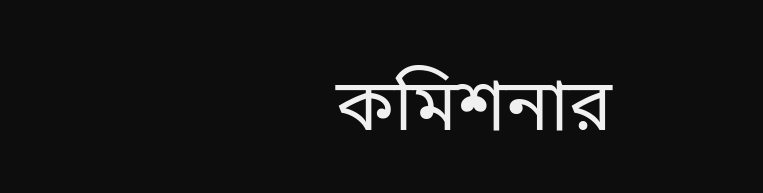কমিশনার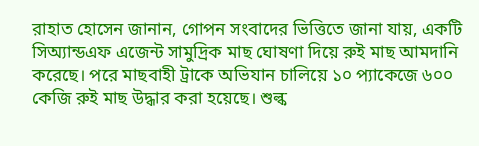রাহাত হোসেন জানান, গোপন সংবাদের ভিত্তিতে জানা যায়, একটি সিঅ্যান্ডএফ এজেন্ট সামুদ্রিক মাছ ঘোষণা দিয়ে রুই মাছ আমদানি করেছে। পরে মাছবাহী ট্রাকে অভিযান চালিয়ে ১০ প্যাকেজে ৬০০ কেজি রুই মাছ উদ্ধার করা হয়েছে। শুল্ক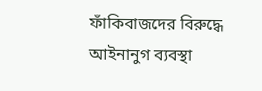ফাঁকিবাজদের বিরুদ্ধে আইনানুগ ব্যবস্থা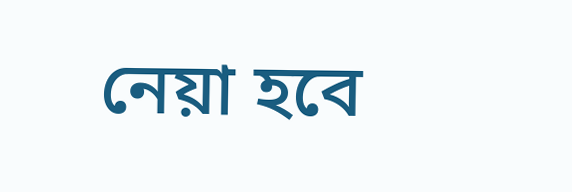নেয়া হবে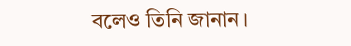বলেও তিনি জানান।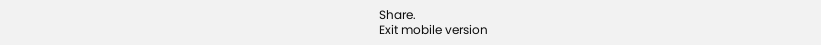Share.
Exit mobile version